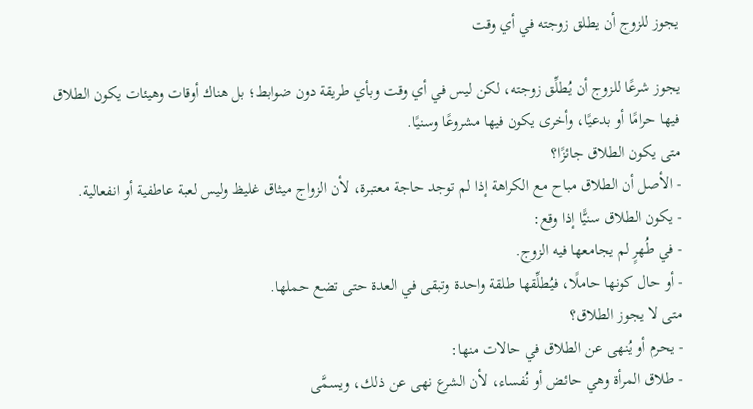يجوز للزوج أن يطلق زوجته في أي وقت

يجوز شرعًا للزوج أن يُطلِّق زوجته، لكن ليس في أي وقت وبأي طريقة دون ضوابط؛ بل هناك أوقات وهيئات يكون الطلاق فيها حرامًا أو بدعيًا، وأخرى يكون فيها مشروعًا وسنيًا.
متى يكون الطلاق جائزًا؟
- الأصل أن الطلاق مباح مع الكراهة إذا لم توجد حاجة معتبرة، لأن الزواج ميثاق غليظ وليس لعبة عاطفية أو انفعالية.
- يكون الطلاق سنيًّا إذا وقع:
- في طُهرٍ لم يجامعها فيه الزوج.
- أو حال كونها حاملًا، فيُطلِّقها طلقة واحدة وتبقى في العدة حتى تضع حملها.
متى لا يجوز الطلاق؟
- يحرم أو يُنهى عن الطلاق في حالات منها:
- طلاق المرأة وهي حائض أو نُفساء، لأن الشرع نهى عن ذلك، ويسمَّى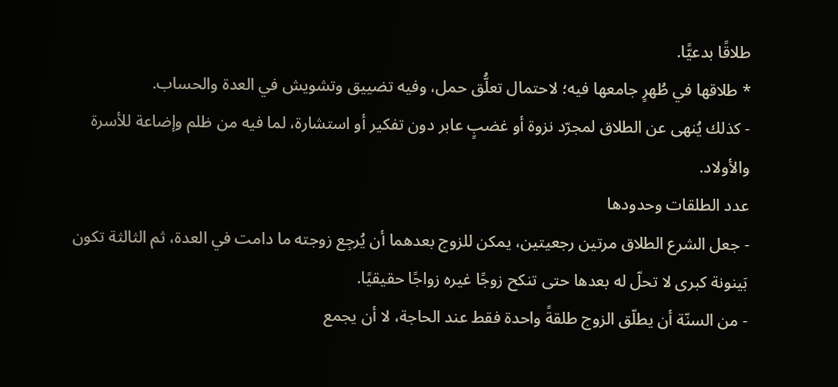طلاقًا بدعيًّا.
* طلاقها في طُهرٍ جامعها فيه؛ لاحتمال تعلُّق حمل، وفيه تضييق وتشويش في العدة والحساب.
- كذلك يُنهى عن الطلاق لمجرّد نزوة أو غضبٍ عابر دون تفكير أو استشارة، لما فيه من ظلم وإضاعة للأسرة والأولاد.
عدد الطلقات وحدودها
- جعل الشرع الطلاق مرتين رجعيتين، يمكن للزوج بعدهما أن يُرجِع زوجته ما دامت في العدة، ثم الثالثة تكون بَينونة كبرى لا تحلّ له بعدها حتى تنكح زوجًا غيره زواجًا حقيقيًا.
- من السنّة أن يطلّق الزوج طلقةً واحدة فقط عند الحاجة، لا أن يجمع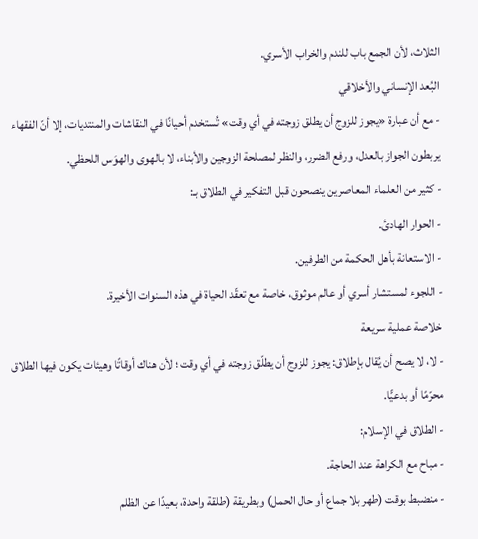الثلاث، لأن الجمع باب للندم والخراب الأسري.
البُعد الإنساني والأخلاقي
- مع أن عبارة «يجوز للزوج أن يطلق زوجته في أي وقت» تُستخدم أحيانًا في النقاشات والمنتديات، إلا أنّ الفقهاء يربطون الجواز بالعدل، ورفع الضرر، والنظر لمصلحة الزوجين والأبناء، لا بالهوى والهوَس اللحظي.
- كثير من العلماء المعاصرين ينصحون قبل التفكير في الطلاق بـ:
- الحوار الهادئ.
- الاستعانة بأهل الحكمة من الطرفين.
- اللجوء لمستشار أسري أو عالم موثوق، خاصة مع تعقّد الحياة في هذه السنوات الأخيرة.
خلاصة عملية سريعة
- لا، لا يصح أن يُقال بإطلاق: يجوز للزوج أن يطلّق زوجته في أي وقت ؛ لأن هناك أوقاتًا وهيئات يكون فيها الطلاق محرّمًا أو بدعيًّا.
- الطلاق في الإسلام:
- مباح مع الكراهة عند الحاجة.
- منضبط بوقت (طهر بلا جماع أو حال الحمل) وبطريقة (طلقة واحدة، بعيدًا عن الظلم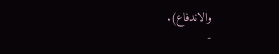والاندفاع).
-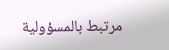مرتبط بالمسؤولية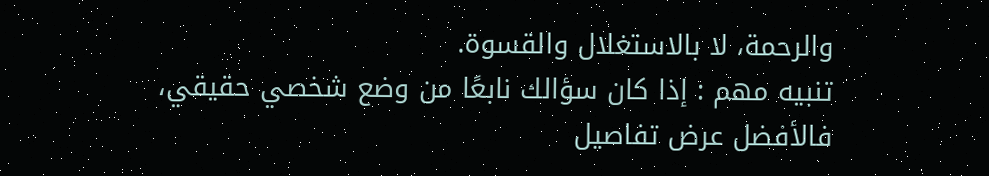والرحمة، لا بالاستغلال والقسوة.
تنبيه مهم : إذا كان سؤالك نابعًا من وضع شخصي حقيقي، فالأفضل عرض تفاصيل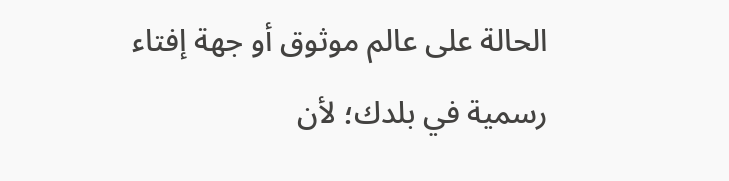الحالة على عالم موثوق أو جهة إفتاء رسمية في بلدك؛ لأن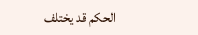الحكم قد يختلف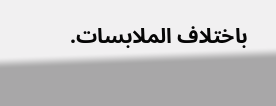باختلاف الملابسات.